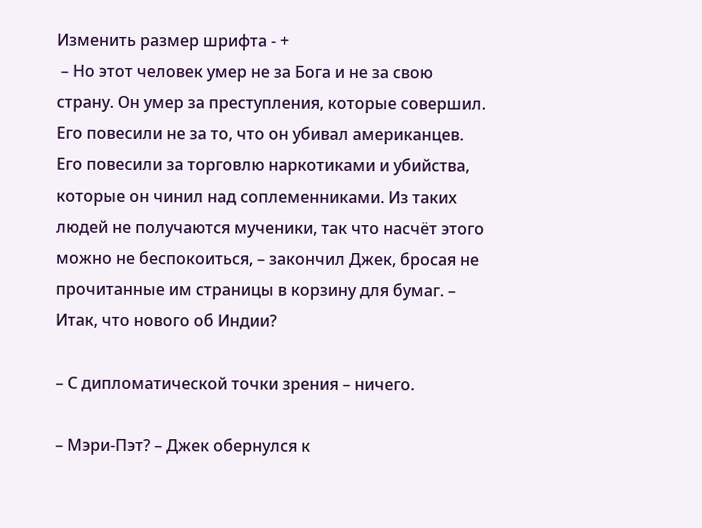Изменить размер шрифта - +
 – Но этот человек умер не за Бога и не за свою страну. Он умер за преступления, которые совершил. Его повесили не за то, что он убивал американцев. Его повесили за торговлю наркотиками и убийства, которые он чинил над соплеменниками. Из таких людей не получаются мученики, так что насчёт этого можно не беспокоиться, – закончил Джек, бросая не прочитанные им страницы в корзину для бумаг. – Итак, что нового об Индии?

– С дипломатической точки зрения – ничего.

– Мэри‑Пэт? – Джек обернулся к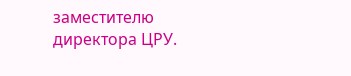заместителю директора ЦРУ.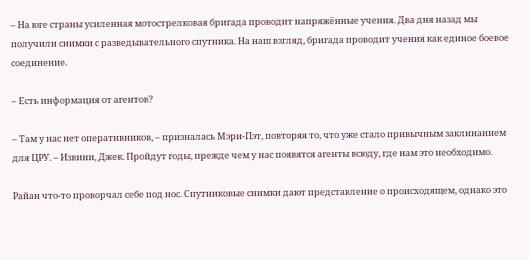– На юге страны усиленная мотострелковая бригада проводит напряжённые учения. Два дня назад мы получили снимки с разведывательного спутника. На наш взгляд, бригада проводит учения как единое боевое соединение.

– Есть информация от агентов?

– Там у нас нет оперативников, – призналась Мэри‑Пэт, повторяя то, что уже стало привычным заклинанием для ЦРУ. – Извини, Джек. Пройдут годы, прежде чем у нас появятся агенты всюду, где нам это необходимо.

Райан что‑то проворчал себе под нос. Спутниковые снимки дают представление о происходящем, однако это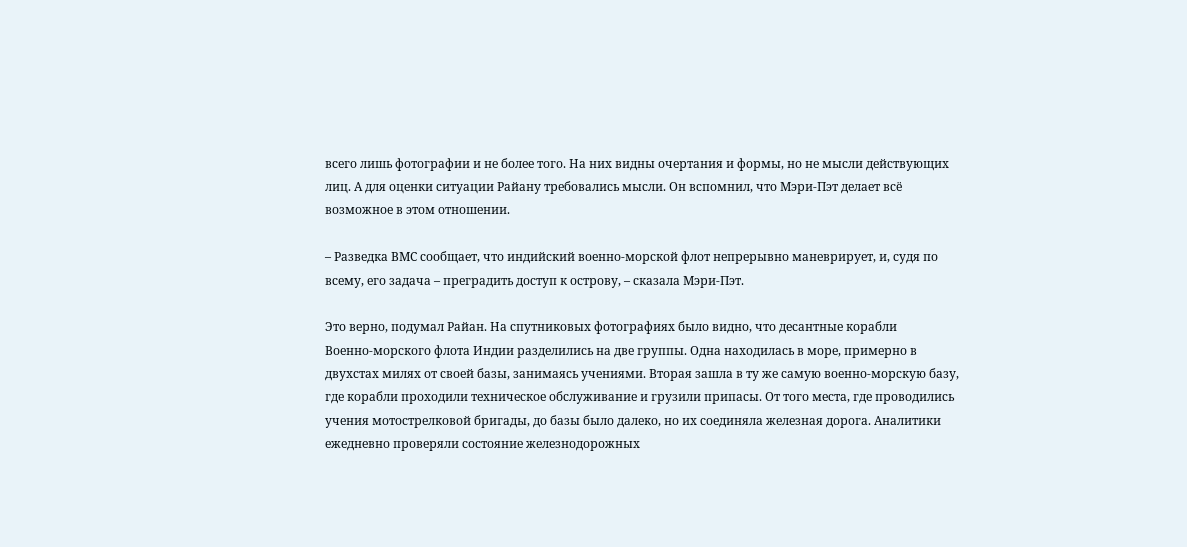всего лишь фотографии и не более того. На них видны очертания и формы, но не мысли действующих лиц. А для оценки ситуации Райану требовались мысли. Он вспомнил, что Мэри‑Пэт делает всё возможное в этом отношении.

– Разведка ВМС сообщает, что индийский военно‑морской флот непрерывно маневрирует, и, судя по всему, его задача – преградить доступ к острову, – сказала Мэри‑Пэт.

Это верно, подумал Райан. На спутниковых фотографиях было видно, что десантные корабли Военно‑морского флота Индии разделились на две группы. Одна находилась в море, примерно в двухстах милях от своей базы, занимаясь учениями. Вторая зашла в ту же самую военно‑морскую базу, где корабли проходили техническое обслуживание и грузили припасы. От того места, где проводились учения мотострелковой бригады, до базы было далеко, но их соединяла железная дорога. Аналитики ежедневно проверяли состояние железнодорожных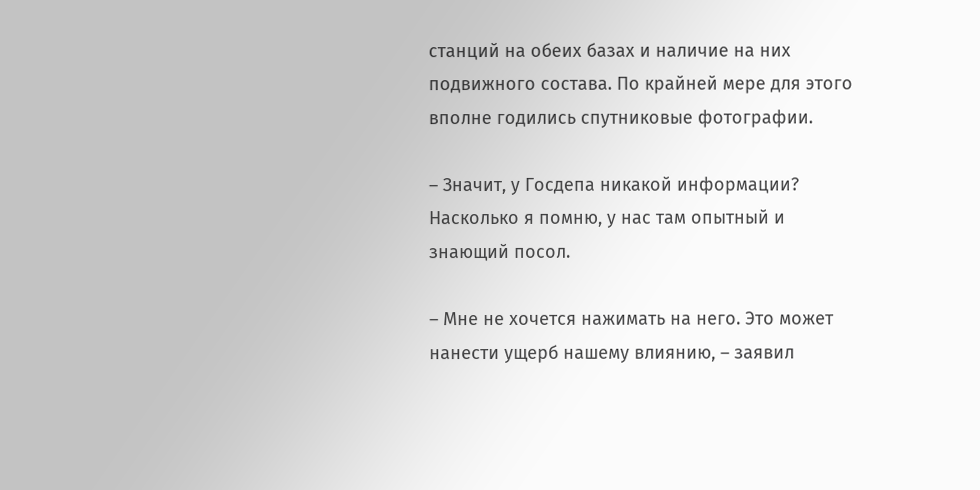станций на обеих базах и наличие на них подвижного состава. По крайней мере для этого вполне годились спутниковые фотографии.

– Значит, у Госдепа никакой информации? Насколько я помню, у нас там опытный и знающий посол.

– Мне не хочется нажимать на него. Это может нанести ущерб нашему влиянию, – заявил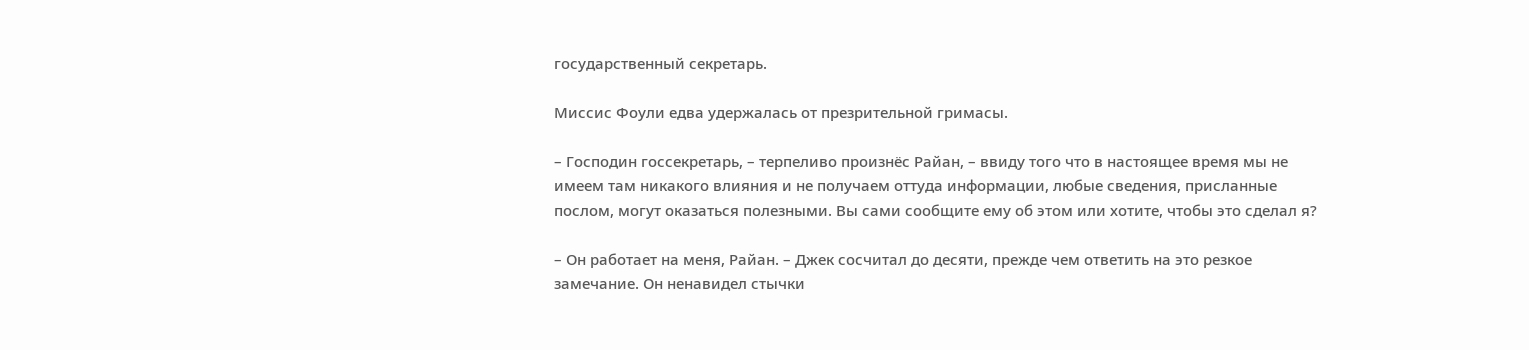государственный секретарь.

Миссис Фоули едва удержалась от презрительной гримасы.

– Господин госсекретарь, – терпеливо произнёс Райан, – ввиду того что в настоящее время мы не имеем там никакого влияния и не получаем оттуда информации, любые сведения, присланные послом, могут оказаться полезными. Вы сами сообщите ему об этом или хотите, чтобы это сделал я?

– Он работает на меня, Райан. – Джек сосчитал до десяти, прежде чем ответить на это резкое замечание. Он ненавидел стычки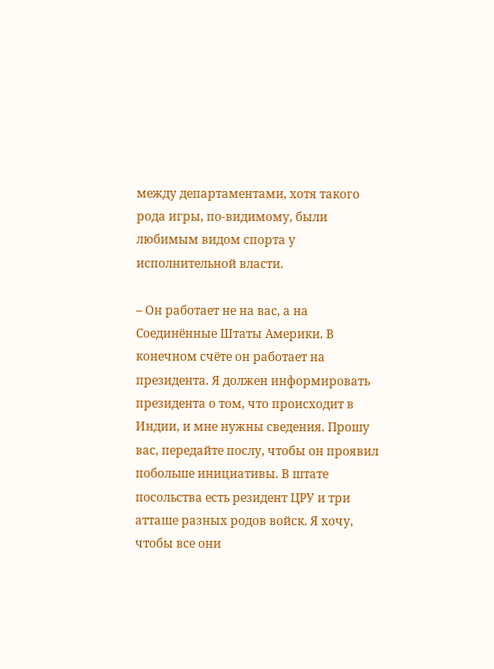между департаментами, хотя такого рода игры, по‑видимому, были любимым видом спорта у исполнительной власти.

– Он работает не на вас, а на Соединённые Штаты Америки. В конечном счёте он работает на президента. Я должен информировать президента о том, что происходит в Индии, и мне нужны сведения. Прошу вас, передайте послу, чтобы он проявил побольше инициативы. В штате посольства есть резидент ЦРУ и три атташе разных родов войск. Я хочу, чтобы все они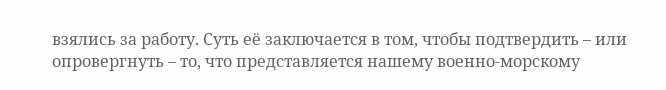взялись за работу. Суть её заключается в том, чтобы подтвердить – или опровергнуть – то, что представляется нашему военно‑морскому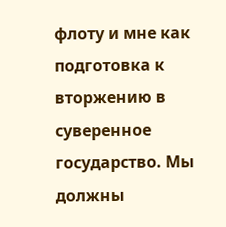флоту и мне как подготовка к вторжению в суверенное государство. Мы должны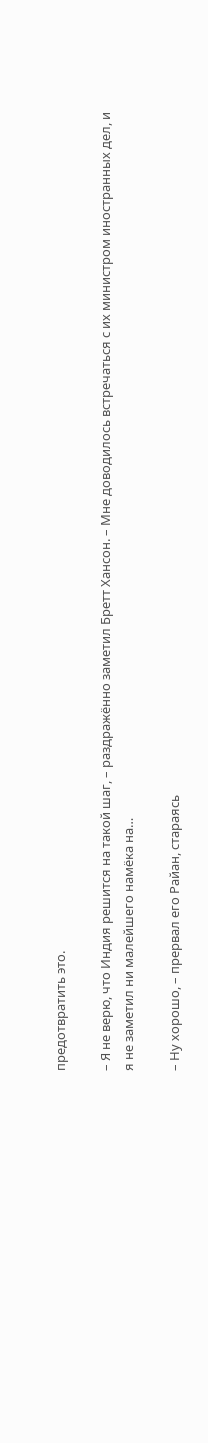предотвратить это.

– Я не верю, что Индия решится на такой шаг, – раздражённо заметил Бретт Хансон. – Мне доводилось встречаться с их министром иностранных дел, и я не заметил ни малейшего намёка на…

– Ну хорошо, – прервал его Райан, стараясь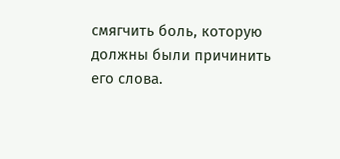смягчить боль, которую должны были причинить его слова.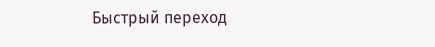Быстрый переход